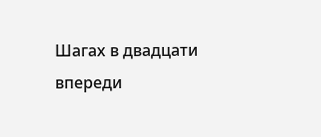Шагах в двадцати впереди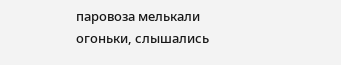паровоза мелькали огоньки, слышались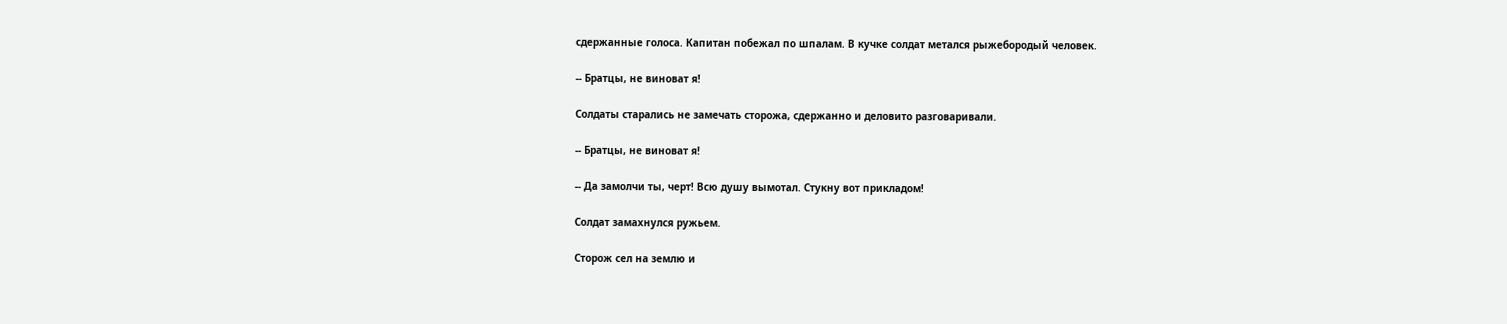сдержанные голоса. Капитан побежал по шпалам. В кучке солдат метался рыжебородый человек.

-- Братцы, не виноват я!

Солдаты старались не замечать сторожа, сдержанно и деловито разговаривали.

-- Братцы, не виноват я!

-- Да замолчи ты, черт! Всю душу вымотал. Стукну вот прикладом!

Солдат замахнулся ружьем.

Сторож сел на землю и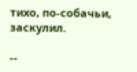тихо, по-собачьи, заскулил.

--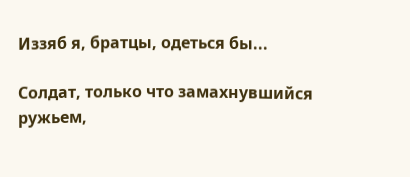Иззяб я, братцы, одеться бы...

Солдат, только что замахнувшийся ружьем,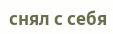снял с себя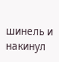шинель и накинул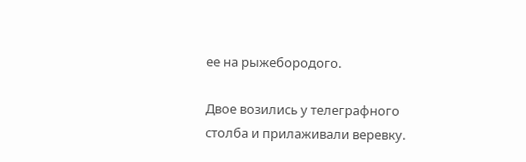ее на рыжебородого.

Двое возились у телеграфного столба и прилаживали веревку.